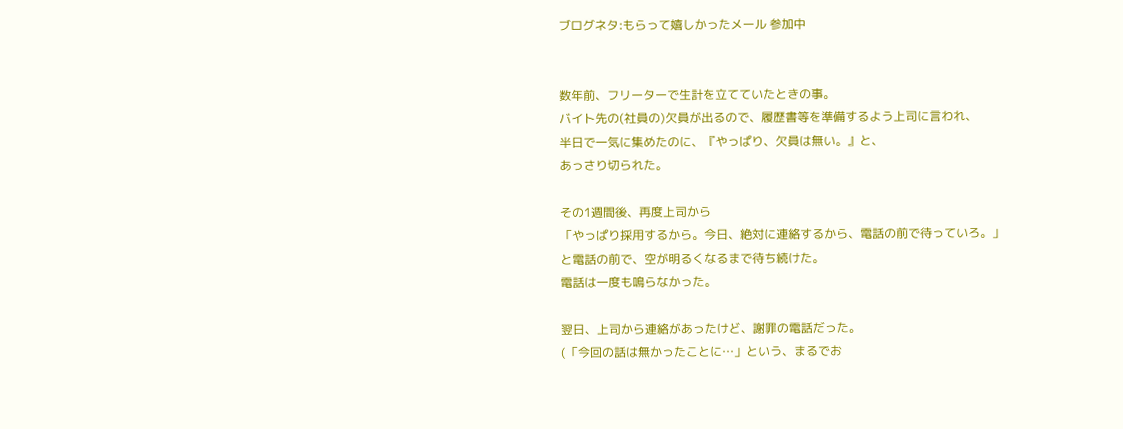ブログネタ:もらって嬉しかったメール 参加中


数年前、フリーターで生計を立てていたときの事。
バイト先の(社員の)欠員が出るので、履歴書等を準備するよう上司に言われ、
半日で一気に集めたのに、『やっぱり、欠員は無い。』と、
あっさり切られた。

その1週間後、再度上司から
「やっぱり採用するから。今日、絶対に連絡するから、電話の前で待っていろ。」
と電話の前で、空が明るくなるまで待ち続けた。
電話は一度も鳴らなかった。

翌日、上司から連絡があったけど、謝罪の電話だった。
(「今回の話は無かったことに…」という、まるでお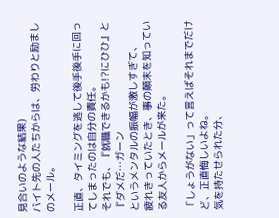見合いのような結果)
バイト先の人たちからは、労わりと励ましのメール。

正直、タイミングを逃して後手後手に回ってしまったのは自分の責任。
それでも、『就職できるかも!?にひひ』と『ダメだ…ガーン
というメンタルの振幅が激しすぎて、
疲れきっていたとき、事の顛末を知っている友人からメールが来た。

「しょうがない」って言えばそれまでだけど、正直悔しいよね。
気を持たせられた分、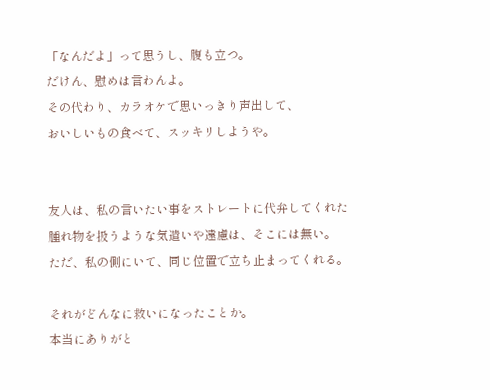「なんだよ」って思うし、腹も立つ。
だけん、慰めは言わんよ。
その代わり、カラオケで思いっきり声出して、
おいしいもの食べて、スッキリしようや。


友人は、私の言いたい事をストレートに代弁してくれた
腫れ物を扱うような気遣いや遠慮は、そこには無い。
ただ、私の側にいて、同じ位置で立ち止まってくれる。

それがどんなに救いになったことか。
本当にありがと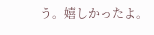う。嬉しかったよ。